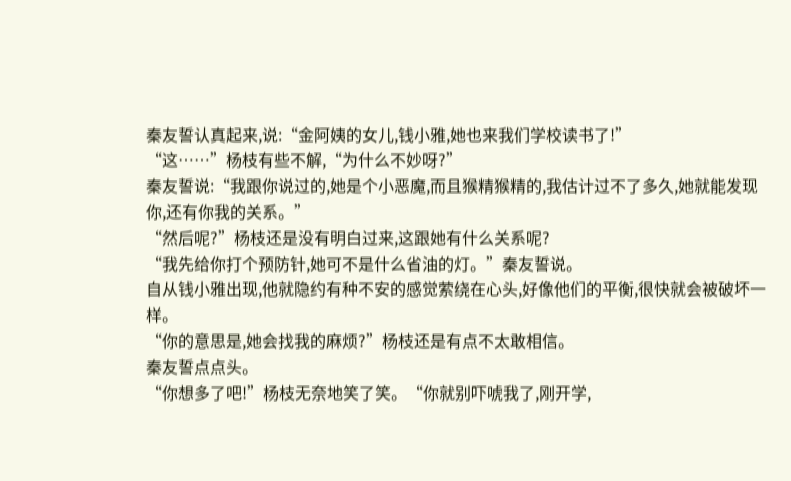秦友誓认真起来,说:“金阿姨的女儿,钱小雅,她也来我们学校读书了!”
“这……”杨枝有些不解,“为什么不妙呀?”
秦友誓说:“我跟你说过的,她是个小恶魔,而且猴精猴精的,我估计过不了多久,她就能发现你,还有你我的关系。”
“然后呢?”杨枝还是没有明白过来,这跟她有什么关系呢?
“我先给你打个预防针,她可不是什么省油的灯。”秦友誓说。
自从钱小雅出现,他就隐约有种不安的感觉萦绕在心头,好像他们的平衡,很快就会被破坏一样。
“你的意思是,她会找我的麻烦?”杨枝还是有点不太敢相信。
秦友誓点点头。
“你想多了吧!”杨枝无奈地笑了笑。“你就别吓唬我了,刚开学,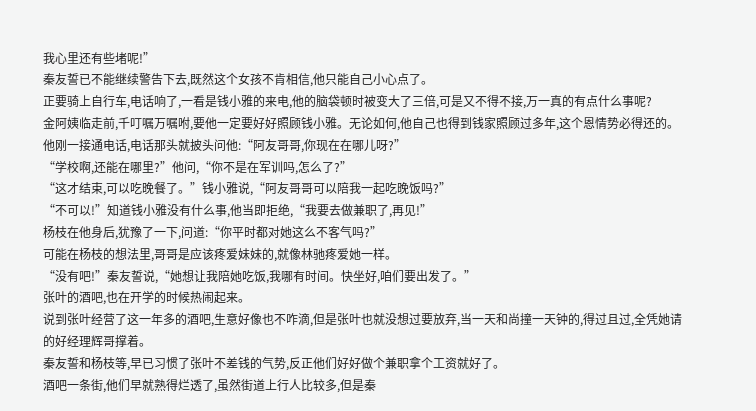我心里还有些堵呢!”
秦友誓已不能继续警告下去,既然这个女孩不肯相信,他只能自己小心点了。
正要骑上自行车,电话响了,一看是钱小雅的来电,他的脑袋顿时被变大了三倍,可是又不得不接,万一真的有点什么事呢?
金阿姨临走前,千叮嘱万嘱咐,要他一定要好好照顾钱小雅。无论如何,他自己也得到钱家照顾过多年,这个恩情势必得还的。
他刚一接通电话,电话那头就披头问他:“阿友哥哥,你现在在哪儿呀?”
“学校啊,还能在哪里?”他问,“你不是在军训吗,怎么了?”
“这才结束,可以吃晚餐了。”钱小雅说,“阿友哥哥可以陪我一起吃晚饭吗?”
“不可以!”知道钱小雅没有什么事,他当即拒绝,“我要去做兼职了,再见!”
杨枝在他身后,犹豫了一下,问道:“你平时都对她这么不客气吗?”
可能在杨枝的想法里,哥哥是应该疼爱妹妹的,就像林驰疼爱她一样。
“没有吧!”秦友誓说,“她想让我陪她吃饭,我哪有时间。快坐好,咱们要出发了。”
张叶的酒吧,也在开学的时候热闹起来。
说到张叶经营了这一年多的酒吧,生意好像也不咋滴,但是张叶也就没想过要放弃,当一天和尚撞一天钟的,得过且过,全凭她请的好经理辉哥撑着。
秦友誓和杨枝等,早已习惯了张叶不差钱的气势,反正他们好好做个兼职拿个工资就好了。
酒吧一条街,他们早就熟得烂透了,虽然街道上行人比较多,但是秦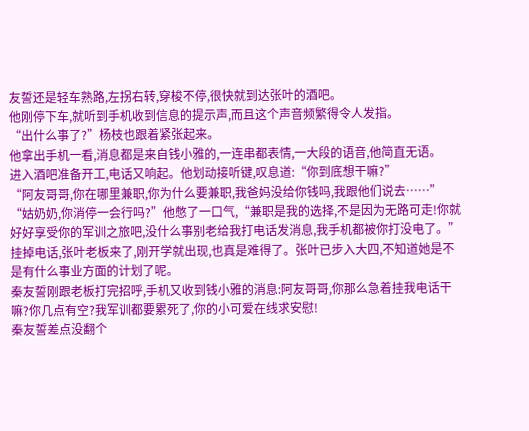友誓还是轻车熟路,左拐右转,穿梭不停,很快就到达张叶的酒吧。
他刚停下车,就听到手机收到信息的提示声,而且这个声音频繁得令人发指。
“出什么事了?”杨枝也跟着紧张起来。
他拿出手机一看,消息都是来自钱小雅的,一连串都表情,一大段的语音,他简直无语。
进入酒吧准备开工,电话又响起。他划动接听键,叹息道:“你到底想干嘛?”
“阿友哥哥,你在哪里兼职,你为什么要兼职,我爸妈没给你钱吗,我跟他们说去……”
“姑奶奶,你消停一会行吗?”他憋了一口气,“兼职是我的选择,不是因为无路可走!你就好好享受你的军训之旅吧,没什么事别老给我打电话发消息,我手机都被你打没电了。”
挂掉电话,张叶老板来了,刚开学就出现,也真是难得了。张叶已步入大四,不知道她是不是有什么事业方面的计划了呢。
秦友誓刚跟老板打完招呼,手机又收到钱小雅的消息:阿友哥哥,你那么急着挂我电话干嘛?你几点有空?我军训都要累死了,你的小可爱在线求安慰!
秦友誓差点没翻个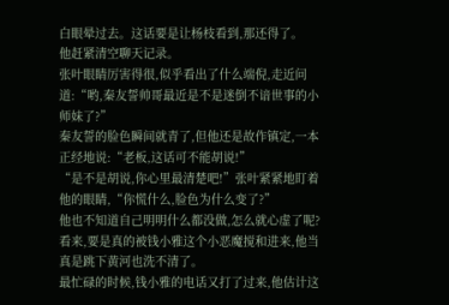白眼晕过去。这话要是让杨枝看到,那还得了。
他赶紧清空聊天记录。
张叶眼睛厉害得很,似乎看出了什么端倪,走近问道:“哟,秦友誓帅哥最近是不是迷倒不谙世事的小师妹了?”
秦友誓的脸色瞬间就青了,但他还是故作镇定,一本正经地说:“老板,这话可不能胡说!”
“是不是胡说,你心里最清楚吧!”张叶紧紧地盯着他的眼睛,“你慌什么,脸色为什么变了?”
他也不知道自己明明什么都没做,怎么就心虚了呢?看来,要是真的被钱小雅这个小恶魔搅和进来,他当真是跳下黄河也洗不清了。
最忙碌的时候,钱小雅的电话又打了过来,他估计这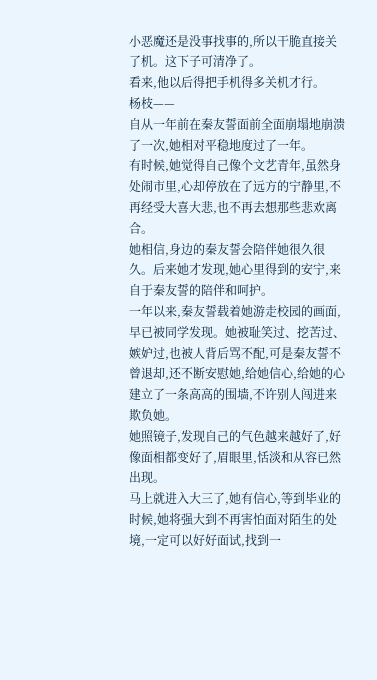小恶魔还是没事找事的,所以干脆直接关了机。这下子可清净了。
看来,他以后得把手机得多关机才行。
杨枝——
自从一年前在秦友誓面前全面崩塌地崩溃了一次,她相对平稳地度过了一年。
有时候,她觉得自己像个文艺青年,虽然身处闹市里,心却停放在了远方的宁静里,不再经受大喜大悲,也不再去想那些悲欢离合。
她相信,身边的秦友誓会陪伴她很久很久。后来她才发现,她心里得到的安宁,来自于秦友誓的陪伴和呵护。
一年以来,秦友誓载着她游走校园的画面,早已被同学发现。她被耻笑过、挖苦过、嫉妒过,也被人背后骂不配,可是秦友誓不曾退却,还不断安慰她,给她信心,给她的心建立了一条高高的围墙,不许别人闯进来欺负她。
她照镜子,发现自己的气色越来越好了,好像面相都变好了,眉眼里,恬淡和从容已然出现。
马上就进入大三了,她有信心,等到毕业的时候,她将强大到不再害怕面对陌生的处境,一定可以好好面试,找到一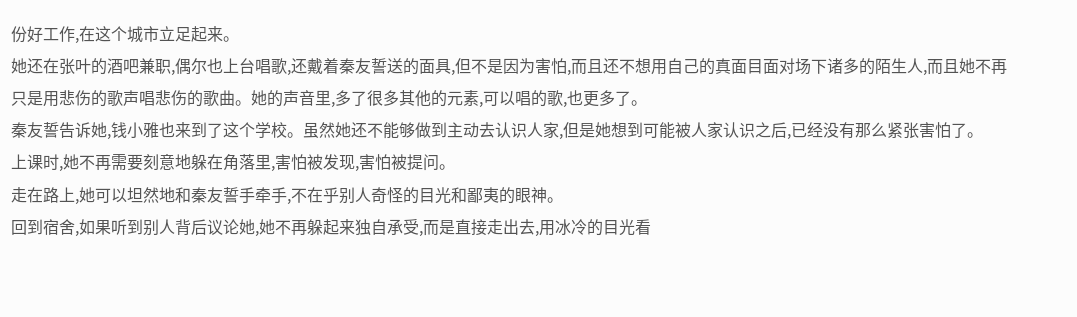份好工作,在这个城市立足起来。
她还在张叶的酒吧兼职,偶尔也上台唱歌,还戴着秦友誓送的面具,但不是因为害怕,而且还不想用自己的真面目面对场下诸多的陌生人,而且她不再只是用悲伤的歌声唱悲伤的歌曲。她的声音里,多了很多其他的元素,可以唱的歌,也更多了。
秦友誓告诉她,钱小雅也来到了这个学校。虽然她还不能够做到主动去认识人家,但是她想到可能被人家认识之后,已经没有那么紧张害怕了。
上课时,她不再需要刻意地躲在角落里,害怕被发现,害怕被提问。
走在路上,她可以坦然地和秦友誓手牵手,不在乎别人奇怪的目光和鄙夷的眼神。
回到宿舍,如果听到别人背后议论她,她不再躲起来独自承受,而是直接走出去,用冰冷的目光看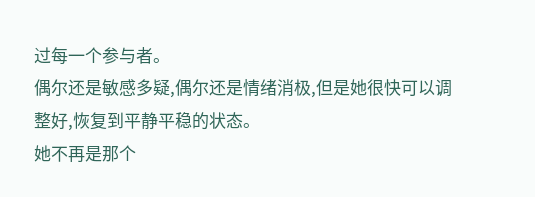过每一个参与者。
偶尔还是敏感多疑,偶尔还是情绪消极,但是她很快可以调整好,恢复到平静平稳的状态。
她不再是那个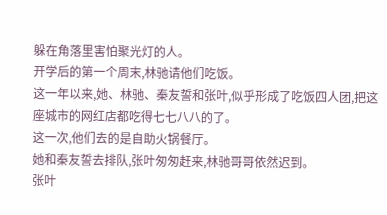躲在角落里害怕聚光灯的人。
开学后的第一个周末,林驰请他们吃饭。
这一年以来,她、林驰、秦友誓和张叶,似乎形成了吃饭四人团,把这座城市的网红店都吃得七七八八的了。
这一次,他们去的是自助火锅餐厅。
她和秦友誓去排队,张叶匆匆赶来,林驰哥哥依然迟到。
张叶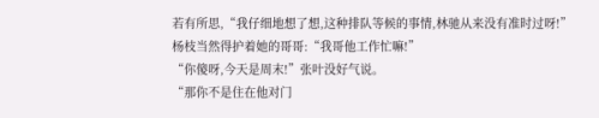若有所思,“我仔细地想了想,这种排队等候的事情,林驰从来没有准时过呀!”
杨枝当然得护着她的哥哥:“我哥他工作忙嘛!”
“你傻呀,今天是周末!”张叶没好气说。
“那你不是住在他对门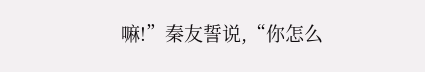嘛!”秦友誓说,“你怎么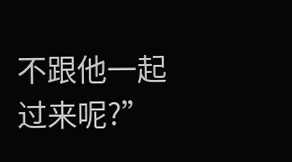不跟他一起过来呢?”